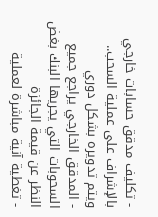- تكليف مدقق حسابات خارجي بالإشراف على عملية السحب.. ويتم تدويره بشكل دوري
- المدقق الخارجي يراجع جميع السحوبات التي يجريها البنك بغض النظر عن قيمة الجائزة
- تغطية آنية مباشرة لعملية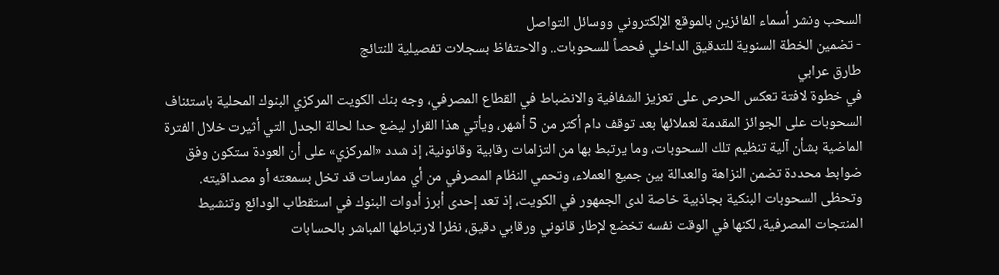السحب ونشر أسماء الفائزين بالموقع الإلكتروني ووسائل التواصل
- تضمين الخطة السنوية للتدقيق الداخلي فحصاً للسحوبات.. والاحتفاظ بسجلات تفصيلية للنتائج
طارق عرابي
في خطوة لافتة تعكس الحرص على تعزيز الشفافية والانضباط في القطاع المصرفي، وجه بنك الكويت المركزي البنوك المحلية باستئناف السحوبات على الجوائز المقدمة لعملائها بعد توقف دام أكثر من 5 أشهر، ويأتي هذا القرار ليضع حدا لحالة الجدل التي أثيرت خلال الفترة الماضية بشأن آلية تنظيم تلك السحوبات، وما يرتبط بها من التزامات رقابية وقانونية، إذ شدد «المركزي» على أن العودة ستكون وفق ضوابط محددة تضمن النزاهة والعدالة بين جميع العملاء، وتحمي النظام المصرفي من أي ممارسات قد تخل بسمعته أو مصداقيته.
وتحظى السحوبات البنكية بجاذبية خاصة لدى الجمهور في الكويت، إذ تعد إحدى أبرز أدوات البنوك في استقطاب الودائع وتنشيط المنتجات المصرفية، لكنها في الوقت نفسه تخضع لإطار قانوني ورقابي دقيق، نظرا لارتباطها المباشر بالحسابات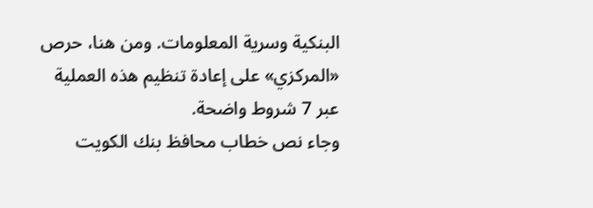البنكية وسرية المعلومات. ومن هنا، حرص «المركزي» على إعادة تنظيم هذه العملية عبر 7 شروط واضحة.
وجاء نص خطاب محافظ بنك الكويت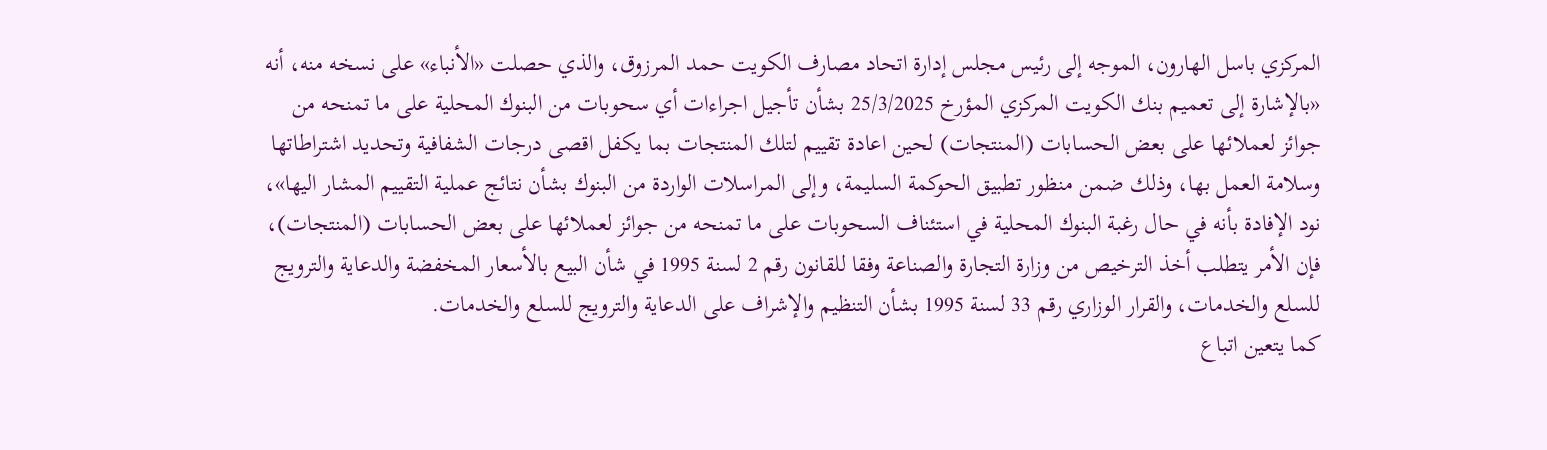المركزي باسل الهارون، الموجه إلى رئيس مجلس إدارة اتحاد مصارف الكويت حمد المرزوق، والذي حصلت «الأنباء» على نسخه منه، أنه «بالإشارة إلى تعميم بنك الكويت المركزي المؤرخ 25/3/2025 بشأن تأجيل اجراءات أي سحوبات من البنوك المحلية على ما تمنحه من جوائز لعملائها على بعض الحسابات (المنتجات) لحين اعادة تقييم لتلك المنتجات بما يكفل اقصى درجات الشفافية وتحديد اشتراطاتها وسلامة العمل بها، وذلك ضمن منظور تطبيق الحوكمة السليمة، وإلى المراسلات الواردة من البنوك بشأن نتائج عملية التقييم المشار اليها»،
نود الإفادة بأنه في حال رغبة البنوك المحلية في استئناف السحوبات على ما تمنحه من جوائز لعملائها على بعض الحسابات (المنتجات)، فإن الأمر يتطلب أخذ الترخيص من وزارة التجارة والصناعة وفقا للقانون رقم 2 لسنة 1995 في شأن البيع بالأسعار المخفضة والدعاية والترويج للسلع والخدمات، والقرار الوزاري رقم 33 لسنة 1995 بشأن التنظيم والإشراف على الدعاية والترويج للسلع والخدمات.
كما يتعين اتباع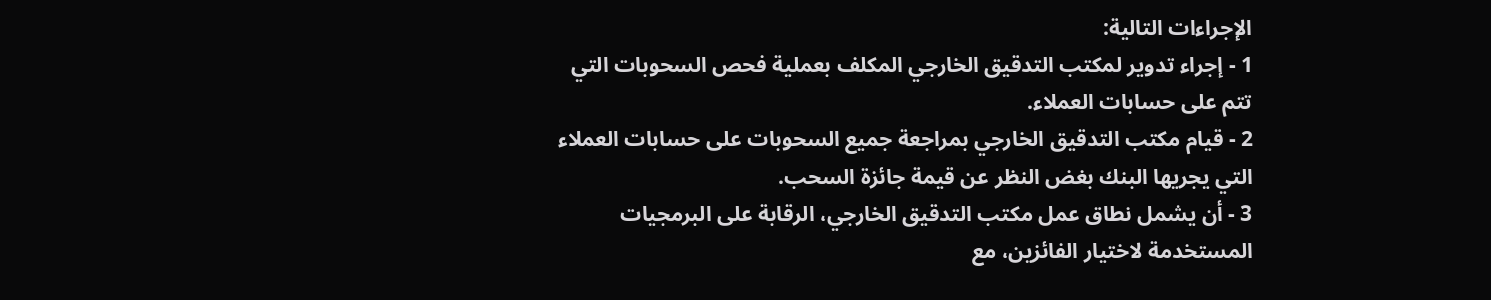الإجراءات التالية:
1 - إجراء تدوير لمكتب التدقيق الخارجي المكلف بعملية فحص السحوبات التي تتم على حسابات العملاء.
2 - قيام مكتب التدقيق الخارجي بمراجعة جميع السحوبات على حسابات العملاء التي يجريها البنك بغض النظر عن قيمة جائزة السحب.
3 - أن يشمل نطاق عمل مكتب التدقيق الخارجي، الرقابة على البرمجيات المستخدمة لاختيار الفائزين، مع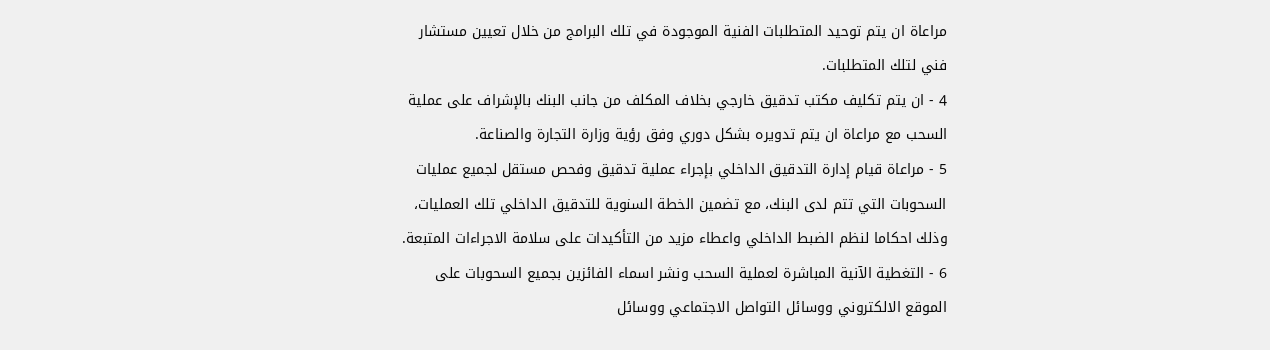مراعاة ان يتم توحيد المتطلبات الفنية الموجودة في تلك البرامج من خلال تعيين مستشار فني لتلك المتطلبات.
4 - ان يتم تكليف مكتب تدقيق خارجي بخلاف المكلف من جانب البنك بالإشراف على عملية السحب مع مراعاة ان يتم تدويره بشكل دوري وفق رؤية وزارة التجارة والصناعة.
5 - مراعاة قيام إدارة التدقيق الداخلي بإجراء عملية تدقيق وفحص مستقل لجميع عمليات السحوبات التي تتم لدى البنك، مع تضمين الخطة السنوية للتدقيق الداخلي تلك العمليات، وذلك احكاما لنظم الضبط الداخلي واعطاء مزيد من التأكيدات على سلامة الاجراءات المتبعة.
6 - التغطية الآنية المباشرة لعملية السحب ونشر اسماء الفائزين بجميع السحوبات على الموقع الالكتروني ووسائل التواصل الاجتماعي ووسائل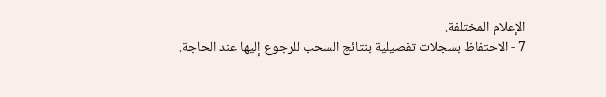الإعلام المختلفة.
7 - الاحتفاظ بسجلات تفصيلية بنتائج السحب للرجوع إليها عند الحاجة.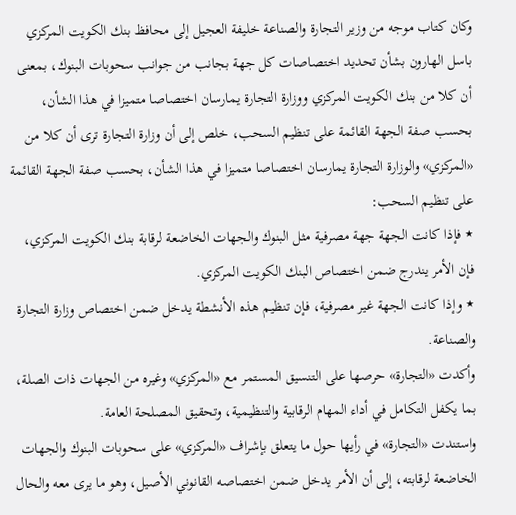وكان كتاب موجه من وزير التجارة والصناعة خليفة العجيل إلى محافظ بنك الكويت المركزي باسل الهارون بشأن تحديد اختصاصات كل جهة بجانب من جوانب سحوبات البنوك، بمعنى أن كلا من بنك الكويت المركزي ووزارة التجارة يمارسان اختصاصا متميزا في هذا الشأن، بحسب صفة الجهة القائمة على تنظيم السحب، خلص إلى أن وزارة التجارة ترى أن كلا من «المركزي» والوزارة التجارة يمارسان اختصاصا متميزا في هذا الشأن، بحسب صفة الجهة القائمة على تنظيم السحب:
٭ فإذا كانت الجهة جهة مصرفية مثل البنوك والجهات الخاضعة لرقابة بنك الكويت المركزي، فإن الأمر يندرج ضمن اختصاص البنك الكويت المركزي.
٭ وإذا كانت الجهة غير مصرفية، فإن تنظيم هذه الأنشطة يدخل ضمن اختصاص وزارة التجارة والصناعة.
وأكدت «التجارة» حرصها على التنسيق المستمر مع «المركزي» وغيره من الجهات ذات الصلة، بما يكفل التكامل في أداء المهام الرقابية والتنظيمية، وتحقيق المصلحة العامة.
واستندت «التجارة» في رأيها حول ما يتعلق بإشراف «المركزي» على سحوبات البنوك والجهات الخاضعة لرقابته، إلى أن الأمر يدخل ضمن اختصاصه القانوني الأصيل، وهو ما يرى معه والحال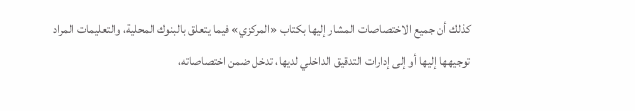كذلك أن جميع الاختصاصات المشار إليها بكتاب «المركزي» فيما يتعلق بالبنوك المحلية، والتعليمات المراد توجيهها إليها أو إلى إدارات التدقيق الداخلي لديها، تدخل ضمن اختصاصاته،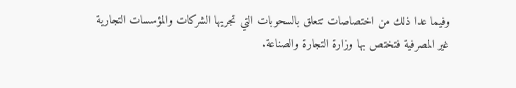وفيما عدا ذلك من اختصاصات تتعلق بالسحوبات التي تجريها الشركات والمؤسسات التجارية غير المصرفية فتختص بها وزارة التجارة والصناعة.